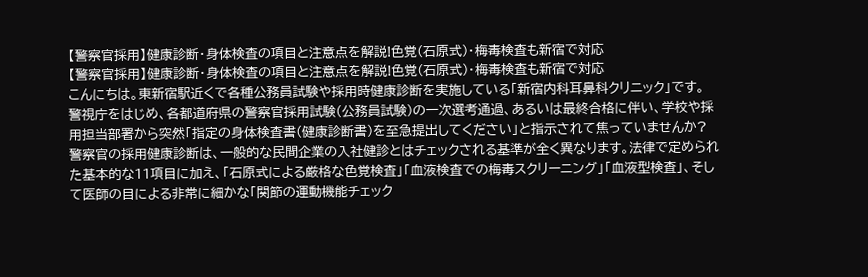【警察官採用】健康診断・身体検査の項目と注意点を解説!色覚(石原式)・梅毒検査も新宿で対応
【警察官採用】健康診断・身体検査の項目と注意点を解説!色覚(石原式)・梅毒検査も新宿で対応
こんにちは。東新宿駅近くで各種公務員試験や採用時健康診断を実施している「新宿内科耳鼻科クリニック」です。
警視庁をはじめ、各都道府県の警察官採用試験(公務員試験)の一次選考通過、あるいは最終合格に伴い、学校や採用担当部署から突然「指定の身体検査書(健康診断書)を至急提出してください」と指示されて焦っていませんか?
警察官の採用健康診断は、一般的な民間企業の入社健診とはチェックされる基準が全く異なります。法律で定められた基本的な11項目に加え、「石原式による厳格な色覚検査」「血液検査での梅毒スクリーニング」「血液型検査」、そして医師の目による非常に細かな「関節の運動機能チェック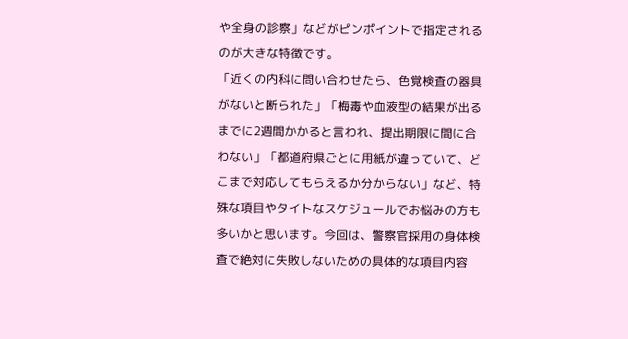や全身の診察」などがピンポイントで指定されるのが大きな特徴です。
「近くの内科に問い合わせたら、色覚検査の器具がないと断られた」「梅毒や血液型の結果が出るまでに2週間かかると言われ、提出期限に間に合わない」「都道府県ごとに用紙が違っていて、どこまで対応してもらえるか分からない」など、特殊な項目やタイトなスケジュールでお悩みの方も多いかと思います。今回は、警察官採用の身体検査で絶対に失敗しないための具体的な項目内容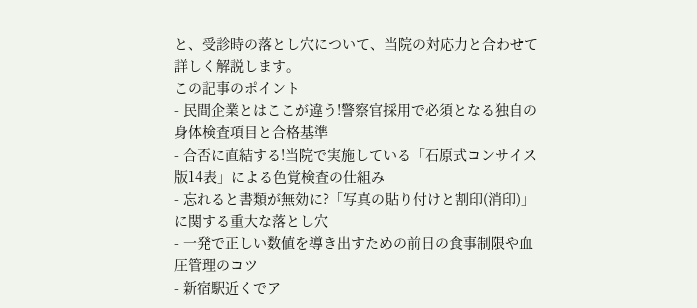と、受診時の落とし穴について、当院の対応力と合わせて詳しく解説します。
この記事のポイント
- 民間企業とはここが違う!警察官採用で必須となる独自の身体検査項目と合格基準
- 合否に直結する!当院で実施している「石原式コンサイス版14表」による色覚検査の仕組み
- 忘れると書類が無効に?「写真の貼り付けと割印(消印)」に関する重大な落とし穴
- 一発で正しい数値を導き出すための前日の食事制限や血圧管理のコツ
- 新宿駅近くでア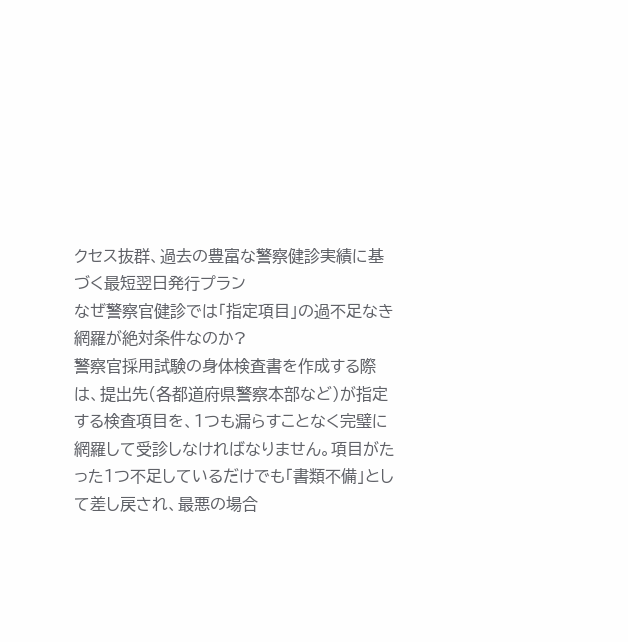クセス抜群、過去の豊富な警察健診実績に基づく最短翌日発行プラン
なぜ警察官健診では「指定項目」の過不足なき網羅が絶対条件なのか?
警察官採用試験の身体検査書を作成する際は、提出先(各都道府県警察本部など)が指定する検査項目を、1つも漏らすことなく完璧に網羅して受診しなければなりません。項目がたった1つ不足しているだけでも「書類不備」として差し戻され、最悪の場合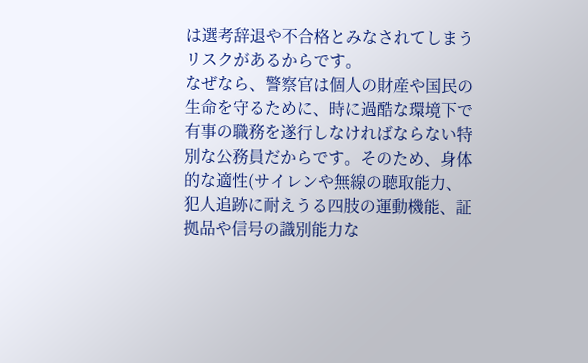は選考辞退や不合格とみなされてしまうリスクがあるからです。
なぜなら、警察官は個人の財産や国民の生命を守るために、時に過酷な環境下で有事の職務を遂行しなければならない特別な公務員だからです。そのため、身体的な適性(サイレンや無線の聴取能力、犯人追跡に耐えうる四肢の運動機能、証拠品や信号の識別能力な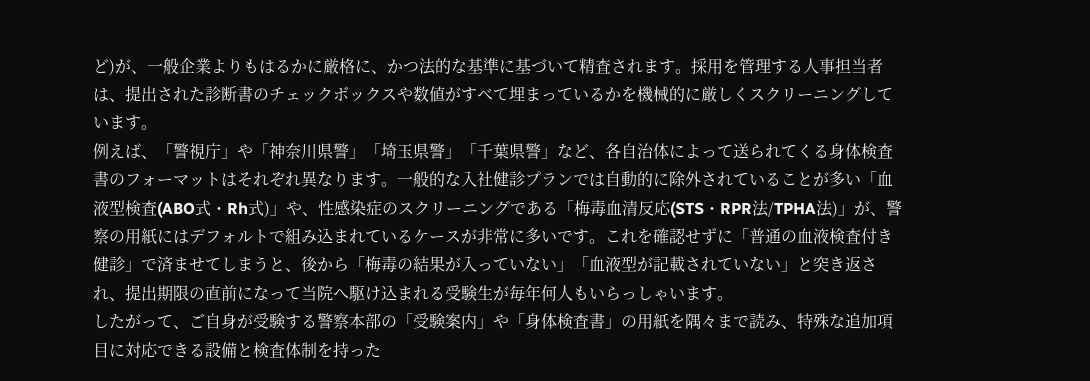ど)が、一般企業よりもはるかに厳格に、かつ法的な基準に基づいて精査されます。採用を管理する人事担当者は、提出された診断書のチェックボックスや数値がすべて埋まっているかを機械的に厳しくスクリーニングしています。
例えば、「警視庁」や「神奈川県警」「埼玉県警」「千葉県警」など、各自治体によって送られてくる身体検査書のフォーマットはそれぞれ異なります。一般的な入社健診プランでは自動的に除外されていることが多い「血液型検査(ABO式・Rh式)」や、性感染症のスクリーニングである「梅毒血清反応(STS・RPR法/TPHA法)」が、警察の用紙にはデフォルトで組み込まれているケースが非常に多いです。これを確認せずに「普通の血液検査付き健診」で済ませてしまうと、後から「梅毒の結果が入っていない」「血液型が記載されていない」と突き返され、提出期限の直前になって当院へ駆け込まれる受験生が毎年何人もいらっしゃいます。
したがって、ご自身が受験する警察本部の「受験案内」や「身体検査書」の用紙を隅々まで読み、特殊な追加項目に対応できる設備と検査体制を持った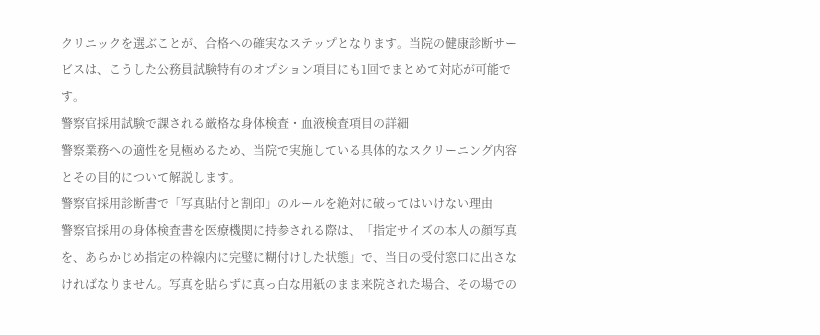クリニックを選ぶことが、合格への確実なステップとなります。当院の健康診断サービスは、こうした公務員試験特有のオプション項目にも1回でまとめて対応が可能です。
警察官採用試験で課される厳格な身体検査・血液検査項目の詳細
警察業務への適性を見極めるため、当院で実施している具体的なスクリーニング内容とその目的について解説します。
警察官採用診断書で「写真貼付と割印」のルールを絶対に破ってはいけない理由
警察官採用の身体検査書を医療機関に持参される際は、「指定サイズの本人の顔写真を、あらかじめ指定の枠線内に完璧に糊付けした状態」で、当日の受付窓口に出さなければなりません。写真を貼らずに真っ白な用紙のまま来院された場合、その場での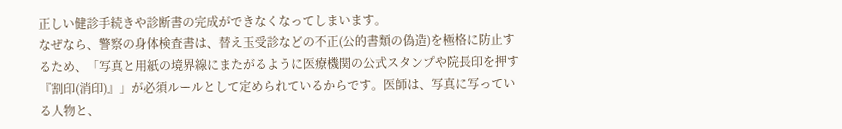正しい健診手続きや診断書の完成ができなくなってしまいます。
なぜなら、警察の身体検査書は、替え玉受診などの不正(公的書類の偽造)を極格に防止するため、「写真と用紙の境界線にまたがるように医療機関の公式スタンプや院長印を押す『割印(消印)』」が必須ルールとして定められているからです。医師は、写真に写っている人物と、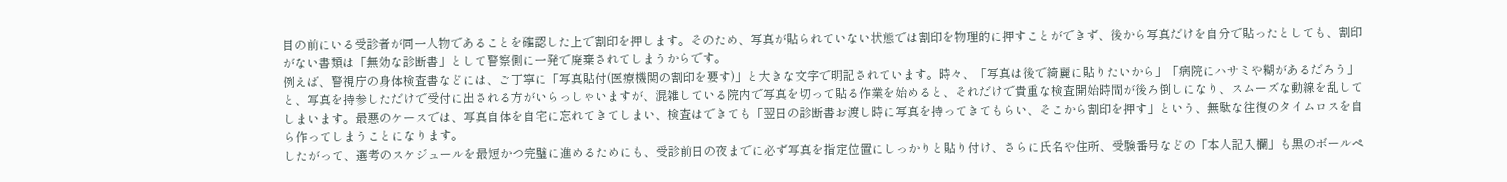目の前にいる受診者が同一人物であることを確認した上で割印を押します。そのため、写真が貼られていない状態では割印を物理的に押すことができず、後から写真だけを自分で貼ったとしても、割印がない書類は「無効な診断書」として警察側に一発で廃棄されてしまうからです。
例えば、警視庁の身体検査書などには、ご丁寧に「写真貼付(医療機関の割印を要す)」と大きな文字で明記されています。時々、「写真は後で綺麗に貼りたいから」「病院にハサミや糊があるだろう」と、写真を持参しただけで受付に出される方がいらっしゃいますが、混雑している院内で写真を切って貼る作業を始めると、それだけで貴重な検査開始時間が後ろ倒しになり、スムーズな動線を乱してしまいます。最悪のケースでは、写真自体を自宅に忘れてきてしまい、検査はできても「翌日の診断書お渡し時に写真を持ってきてもらい、そこから割印を押す」という、無駄な往復のタイムロスを自ら作ってしまうことになります。
したがって、選考のスケジュールを最短かつ完璧に進めるためにも、受診前日の夜までに必ず写真を指定位置にしっかりと貼り付け、さらに氏名や住所、受験番号などの「本人記入欄」も黒のボールペ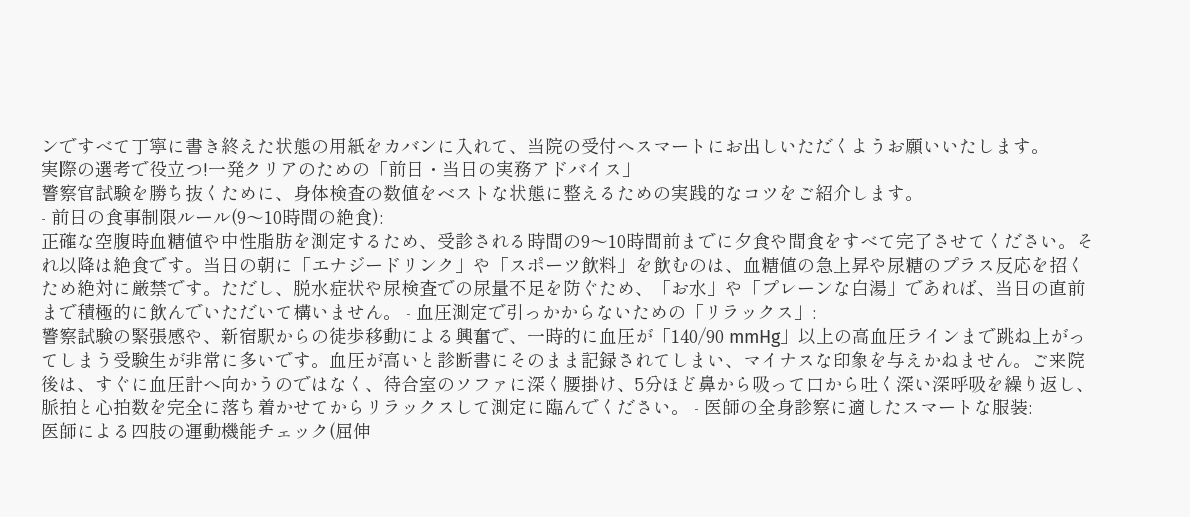ンですべて丁寧に書き終えた状態の用紙をカバンに入れて、当院の受付へスマートにお出しいただくようお願いいたします。
実際の選考で役立つ!一発クリアのための「前日・当日の実務アドバイス」
警察官試験を勝ち抜くために、身体検査の数値をベストな状態に整えるための実践的なコツをご紹介します。
- 前日の食事制限ルール(9〜10時間の絶食):
正確な空腹時血糖値や中性脂肪を測定するため、受診される時間の9〜10時間前までに夕食や間食をすべて完了させてください。それ以降は絶食です。当日の朝に「エナジードリンク」や「スポーツ飲料」を飲むのは、血糖値の急上昇や尿糖のプラス反応を招くため絶対に厳禁です。ただし、脱水症状や尿検査での尿量不足を防ぐため、「お水」や「プレーンな白湯」であれば、当日の直前まで積極的に飲んでいただいて構いません。 - 血圧測定で引っかからないための「リラックス」:
警察試験の緊張感や、新宿駅からの徒歩移動による興奮で、一時的に血圧が「140/90 mmHg」以上の高血圧ラインまで跳ね上がってしまう受験生が非常に多いです。血圧が高いと診断書にそのまま記録されてしまい、マイナスな印象を与えかねません。ご来院後は、すぐに血圧計へ向かうのではなく、待合室のソファに深く腰掛け、5分ほど鼻から吸って口から吐く深い深呼吸を繰り返し、脈拍と心拍数を完全に落ち着かせてからリラックスして測定に臨んでください。 - 医師の全身診察に適したスマートな服装:
医師による四肢の運動機能チェック(屈伸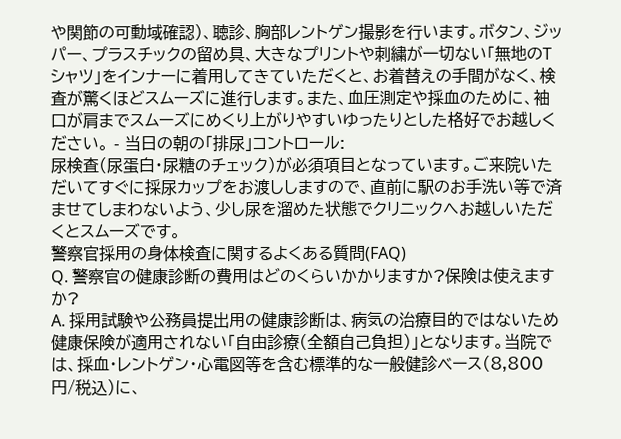や関節の可動域確認)、聴診、胸部レントゲン撮影を行います。ボタン、ジッパー、プラスチックの留め具、大きなプリントや刺繍が一切ない「無地のTシャツ」をインナーに着用してきていただくと、お着替えの手間がなく、検査が驚くほどスムーズに進行します。また、血圧測定や採血のために、袖口が肩までスムーズにめくり上がりやすいゆったりとした格好でお越しください。 - 当日の朝の「排尿」コントロール:
尿検査(尿蛋白・尿糖のチェック)が必須項目となっています。ご来院いただいてすぐに採尿カップをお渡ししますので、直前に駅のお手洗い等で済ませてしまわないよう、少し尿を溜めた状態でクリニックへお越しいただくとスムーズです。
警察官採用の身体検査に関するよくある質問(FAQ)
Q. 警察官の健康診断の費用はどのくらいかかりますか?保険は使えますか?
A. 採用試験や公務員提出用の健康診断は、病気の治療目的ではないため健康保険が適用されない「自由診療(全額自己負担)」となります。当院では、採血・レントゲン・心電図等を含む標準的な一般健診ベース(8,800円/税込)に、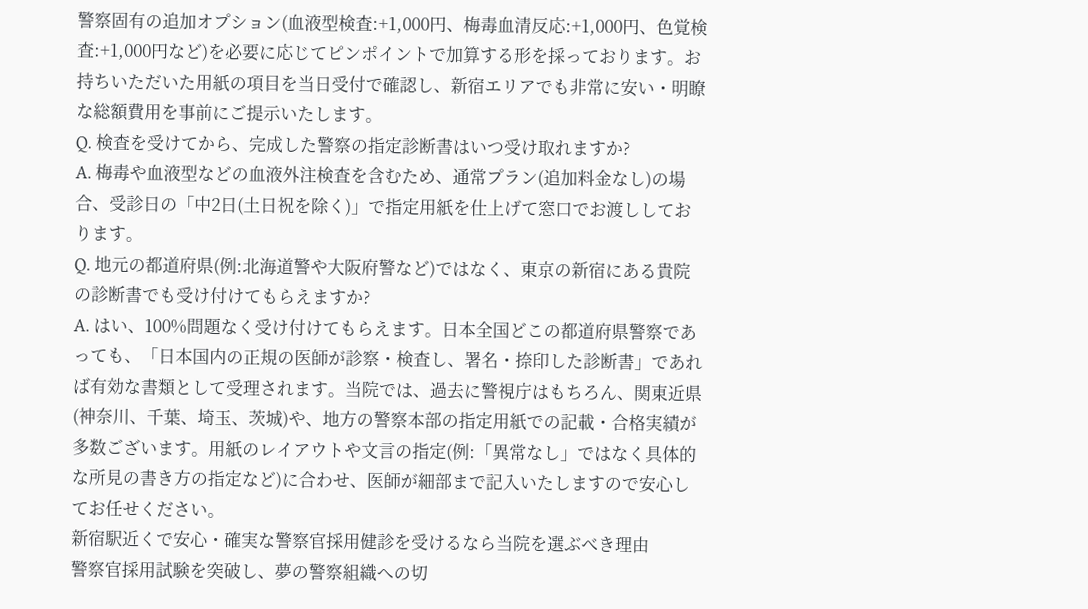警察固有の追加オプション(血液型検査:+1,000円、梅毒血清反応:+1,000円、色覚検査:+1,000円など)を必要に応じてピンポイントで加算する形を採っております。お持ちいただいた用紙の項目を当日受付で確認し、新宿エリアでも非常に安い・明瞭な総額費用を事前にご提示いたします。
Q. 検査を受けてから、完成した警察の指定診断書はいつ受け取れますか?
A. 梅毒や血液型などの血液外注検査を含むため、通常プラン(追加料金なし)の場合、受診日の「中2日(土日祝を除く)」で指定用紙を仕上げて窓口でお渡ししております。
Q. 地元の都道府県(例:北海道警や大阪府警など)ではなく、東京の新宿にある貴院の診断書でも受け付けてもらえますか?
A. はい、100%問題なく受け付けてもらえます。日本全国どこの都道府県警察であっても、「日本国内の正規の医師が診察・検査し、署名・捺印した診断書」であれば有効な書類として受理されます。当院では、過去に警視庁はもちろん、関東近県(神奈川、千葉、埼玉、茨城)や、地方の警察本部の指定用紙での記載・合格実績が多数ございます。用紙のレイアウトや文言の指定(例:「異常なし」ではなく具体的な所見の書き方の指定など)に合わせ、医師が細部まで記入いたしますので安心してお任せください。
新宿駅近くで安心・確実な警察官採用健診を受けるなら当院を選ぶべき理由
警察官採用試験を突破し、夢の警察組織への切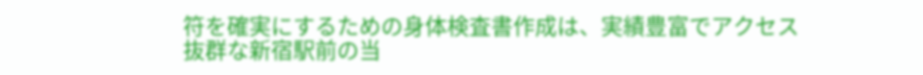符を確実にするための身体検査書作成は、実績豊富でアクセス抜群な新宿駅前の当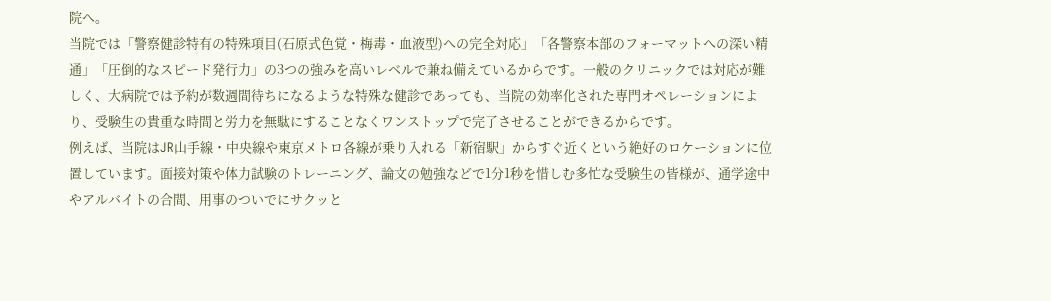院へ。
当院では「警察健診特有の特殊項目(石原式色覚・梅毒・血液型)への完全対応」「各警察本部のフォーマットへの深い精通」「圧倒的なスピード発行力」の3つの強みを高いレベルで兼ね備えているからです。一般のクリニックでは対応が難しく、大病院では予約が数週間待ちになるような特殊な健診であっても、当院の効率化された専門オペレーションにより、受験生の貴重な時間と労力を無駄にすることなくワンストップで完了させることができるからです。
例えば、当院はJR山手線・中央線や東京メトロ各線が乗り入れる「新宿駅」からすぐ近くという絶好のロケーションに位置しています。面接対策や体力試験のトレーニング、論文の勉強などで1分1秒を惜しむ多忙な受験生の皆様が、通学途中やアルバイトの合間、用事のついでにサクッと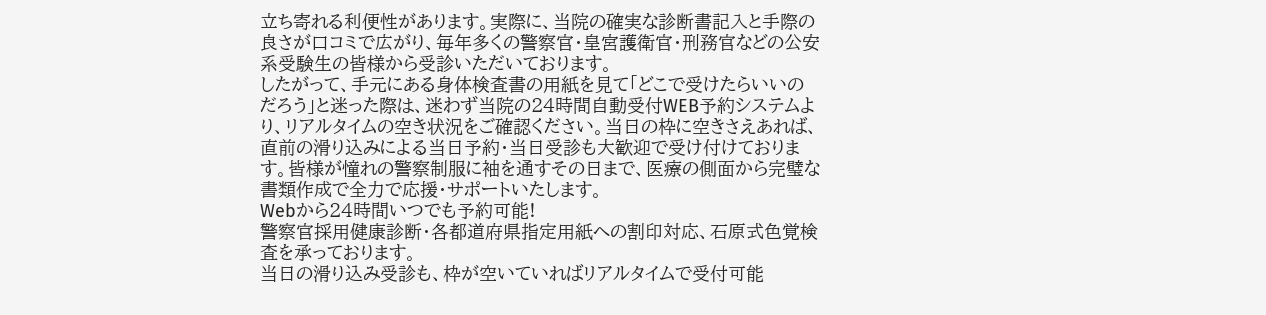立ち寄れる利便性があります。実際に、当院の確実な診断書記入と手際の良さが口コミで広がり、毎年多くの警察官・皇宮護衛官・刑務官などの公安系受験生の皆様から受診いただいております。
したがって、手元にある身体検査書の用紙を見て「どこで受けたらいいのだろう」と迷った際は、迷わず当院の24時間自動受付WEB予約システムより、リアルタイムの空き状況をご確認ください。当日の枠に空きさえあれば、直前の滑り込みによる当日予約・当日受診も大歓迎で受け付けております。皆様が憧れの警察制服に袖を通すその日まで、医療の側面から完璧な書類作成で全力で応援・サポートいたします。
Webから24時間いつでも予約可能!
警察官採用健康診断・各都道府県指定用紙への割印対応、石原式色覚検査を承っております。
当日の滑り込み受診も、枠が空いていればリアルタイムで受付可能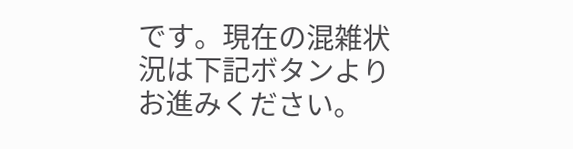です。現在の混雑状況は下記ボタンよりお進みください。